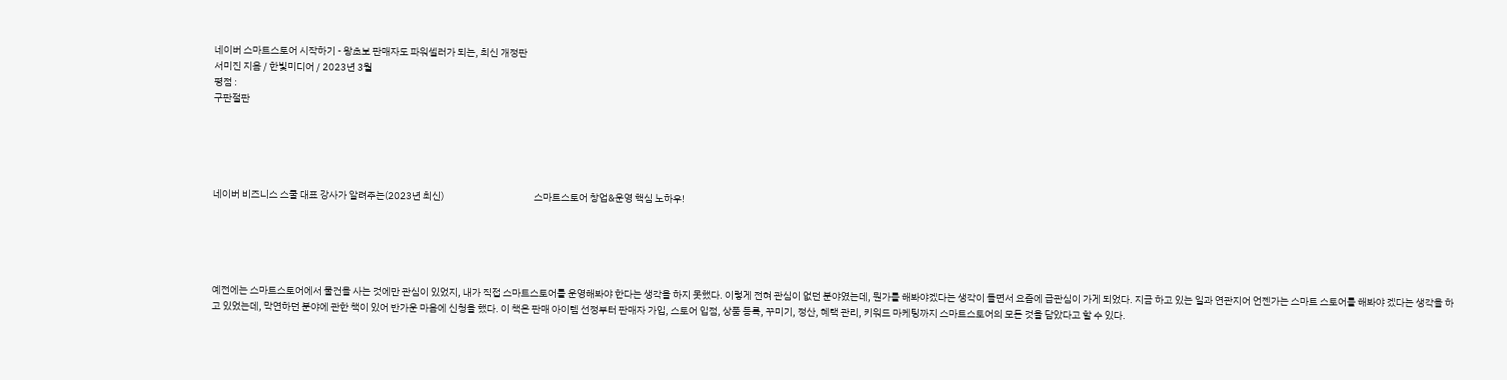네이버 스마트스토어 시작하기 - 왕초보 판매자도 파워셀러가 되는, 최신 개정판
서미진 지음 / 한빛미디어 / 2023년 3월
평점 :
구판절판





네이버 비즈니스 스쿨 대표 강사가 알려주는(2023년 최신)                                             스마트스토어 창업&운영 핵심 노하우!





예전에는 스마트스토어에서 물건을 사는 것에만 관심이 있었지, 내가 직접 스마트스토어를 운영해봐야 한다는 생각을 하지 못했다. 이렇게 전혀 관심이 없던 분야였는데, 뭔가를 해봐야겠다는 생각이 들면서 요즘에 급관심이 가게 되었다. 지금 하고 있는 일과 연관지어 언젠가는 스마트 스토어를 해봐야 겠다는 생각을 하고 있었는데, 막연하던 분야에 관한 책이 있어 반가운 마음에 신청을 했다. 이 책은 판매 아이템 선정부터 판매자 가입, 스토어 입점, 상품 등록, 꾸미기, 정산, 혜택 관리, 키워드 마케팅까지 스마트스토어의 모든 것을 담았다고 할 수 있다.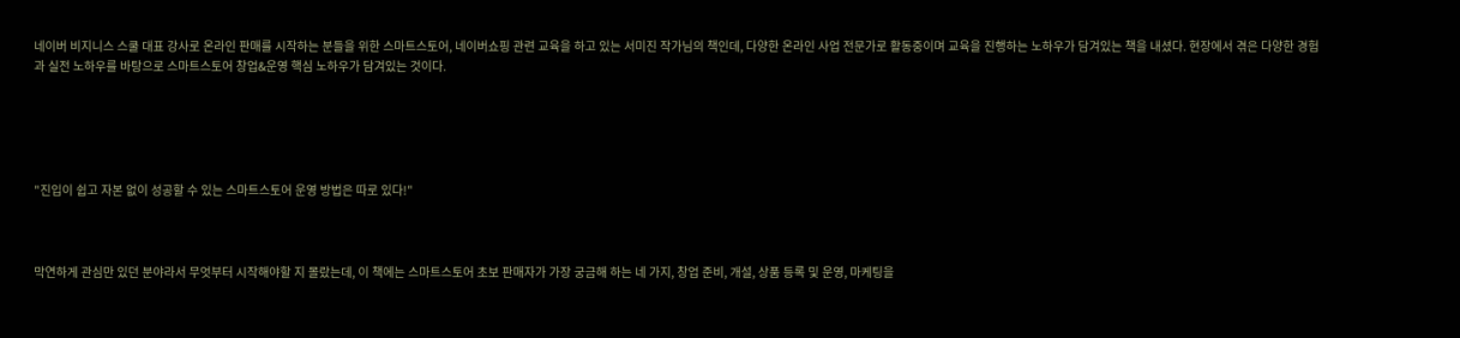네이버 비지니스 스쿨 대표 강사로 온라인 판매를 시작하는 분들을 위한 스마트스토어, 네이버쇼핑 관련 교육을 하고 있는 서미진 작가님의 책인데, 다양한 온라인 사업 전문가로 활동중이며 교육을 진행하는 노하우가 담겨있는 책을 내셨다. 현장에서 겪은 다양한 경험과 실전 노하우를 바탕으로 스마트스토어 창업&운영 핵심 노하우가 담겨있는 것이다.





"진입이 쉽고 자본 없이 성공할 수 있는 스마트스토어 운영 방법은 따로 있다!"



막연하게 관심만 있던 분야라서 무엇부터 시작해야할 지 몰랐는데, 이 책에는 스마트스토어 초보 판매자가 가장 궁금해 하는 네 가지, 창업 준비, 개설, 상품 등록 및 운영, 마케팅을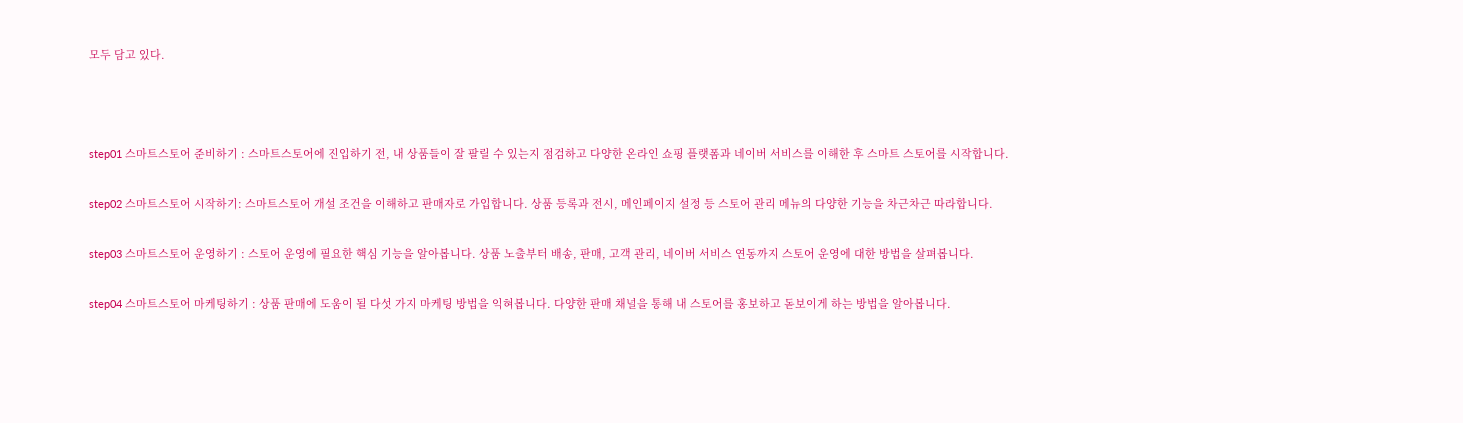모두 담고 있다.



step01 스마트스토어 준비하기 : 스마트스토어에 진입하기 전, 내 상품들이 잘 팔릴 수 있는지 점검하고 다양한 온라인 쇼핑 플랫폼과 네이버 서비스를 이해한 후 스마트 스토어를 시작합니다.

step02 스마트스토어 시작하기: 스마트스토어 개설 조건을 이해하고 판매자로 가입합니다. 상품 등록과 전시, 메인페이지 설정 등 스토어 관리 메뉴의 다양한 기능을 차근차근 따라합니다.

step03 스마트스토어 운영하기 : 스토어 운영에 필요한 핵심 기능을 알아봅니다. 상품 노출부터 배송, 판매, 고객 관리, 네이버 서비스 연동까지 스토어 운영에 대한 방법을 살펴봅니다.

step04 스마트스토어 마케팅하기 : 상품 판매에 도움이 될 다섯 가지 마케팅 방법을 익혀봅니다. 다양한 판매 채널을 통해 내 스토어를 홍보하고 돋보이게 하는 방법을 알아봅니다.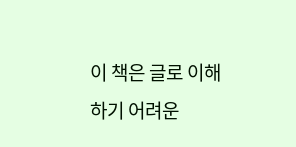이 책은 글로 이해하기 어려운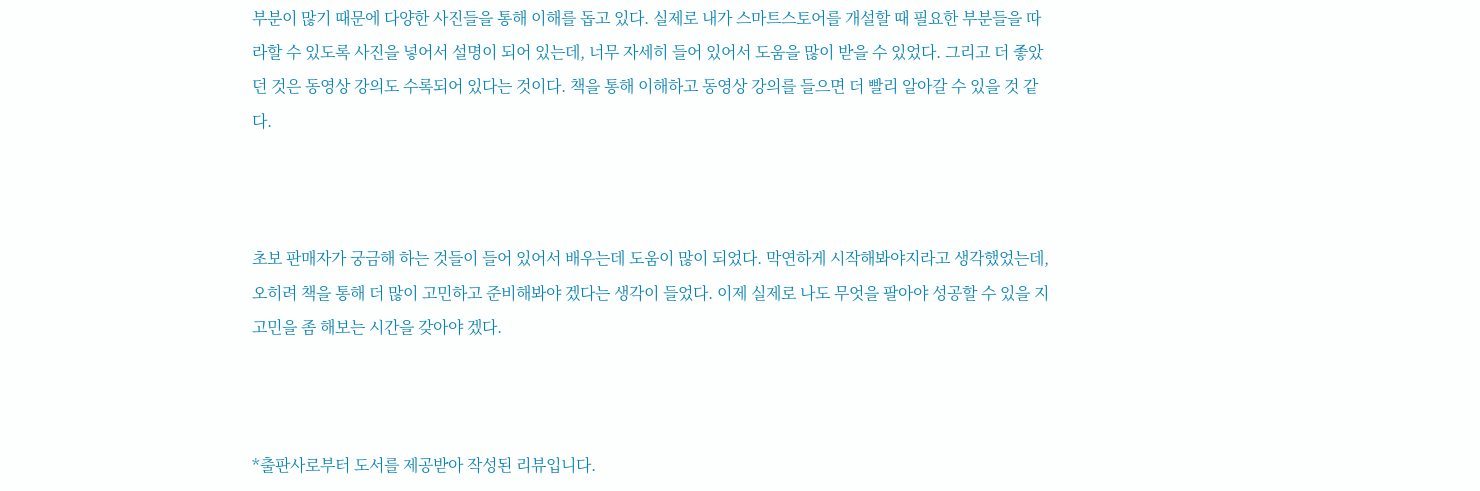부분이 많기 때문에 다양한 사진들을 통해 이해를 돕고 있다. 실제로 내가 스마트스토어를 개설할 때 필요한 부분들을 따라할 수 있도록 사진을 넣어서 설명이 되어 있는데, 너무 자세히 들어 있어서 도움을 많이 받을 수 있었다. 그리고 더 좋았던 것은 동영상 강의도 수록되어 있다는 것이다. 책을 통해 이해하고 동영상 강의를 들으면 더 빨리 알아갈 수 있을 것 같다.



초보 판매자가 궁금해 하는 것들이 들어 있어서 배우는데 도움이 많이 되었다. 막연하게 시작해봐야지라고 생각했었는데, 오히려 책을 통해 더 많이 고민하고 준비해봐야 겠다는 생각이 들었다. 이제 실제로 나도 무엇을 팔아야 성공할 수 있을 지 고민을 좀 해보는 시간을 갖아야 겠다.



*출판사로부터 도서를 제공받아 작성된 리뷰입니다.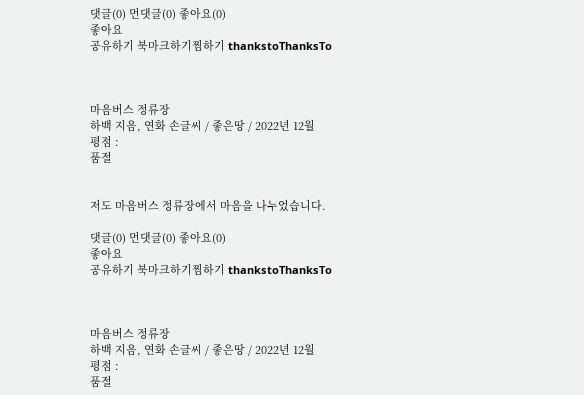댓글(0) 먼댓글(0) 좋아요(0)
좋아요
공유하기 북마크하기찜하기 thankstoThanksTo



마음버스 정류장
하백 지음, 연화 손글씨 / 좋은땅 / 2022년 12월
평점 :
품절


저도 마음버스 정류장에서 마음을 나누었습니다.

댓글(0) 먼댓글(0) 좋아요(0)
좋아요
공유하기 북마크하기찜하기 thankstoThanksTo



마음버스 정류장
하백 지음, 연화 손글씨 / 좋은땅 / 2022년 12월
평점 :
품절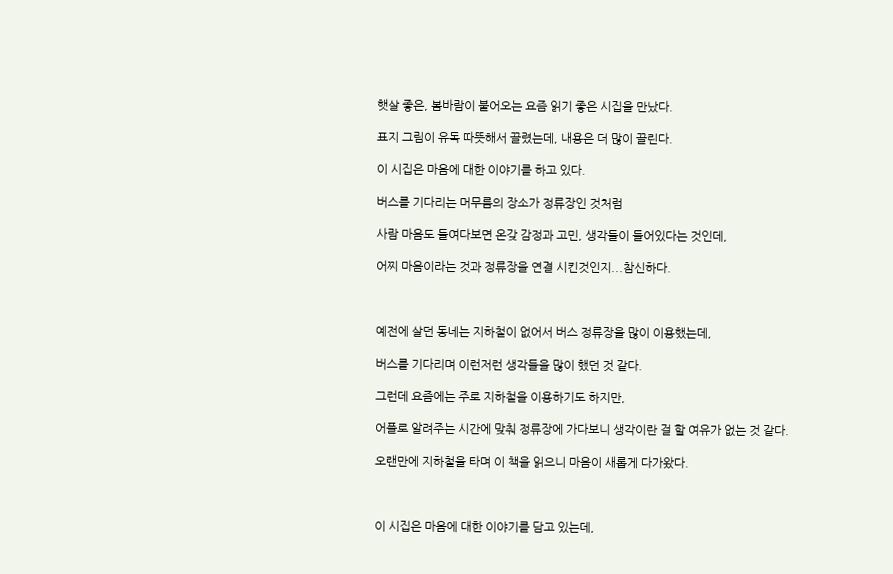햇살 좋은, 봄바람이 불어오는 요즘 읽기 좋은 시집을 만났다.

표지 그림이 유독 따뜻해서 끌렸는데, 내용은 더 많이 끌린다.

이 시집은 마음에 대한 이야기를 하고 있다.

버스를 기다리는 머무름의 장소가 정류장인 것처럼

사람 마음도 들여다보면 온갖 감정과 고민, 생각들이 들어있다는 것인데,

어찌 마음이라는 것과 정류장을 연결 시킨것인지...참신하다.



예전에 살던 동네는 지하철이 없어서 버스 정류장을 많이 이용했는데,

버스를 기다리며 이런저런 생각들을 많이 했던 것 같다.

그런데 요즘에는 주로 지하철을 이용하기도 하지만,

어플로 알려주는 시간에 맞춰 정류장에 가다보니 생각이란 걸 할 여유가 없는 것 같다.

오랜만에 지하철을 타며 이 책을 읽으니 마음이 새롭게 다가왔다.



이 시집은 마음에 대한 이야기를 담고 있는데,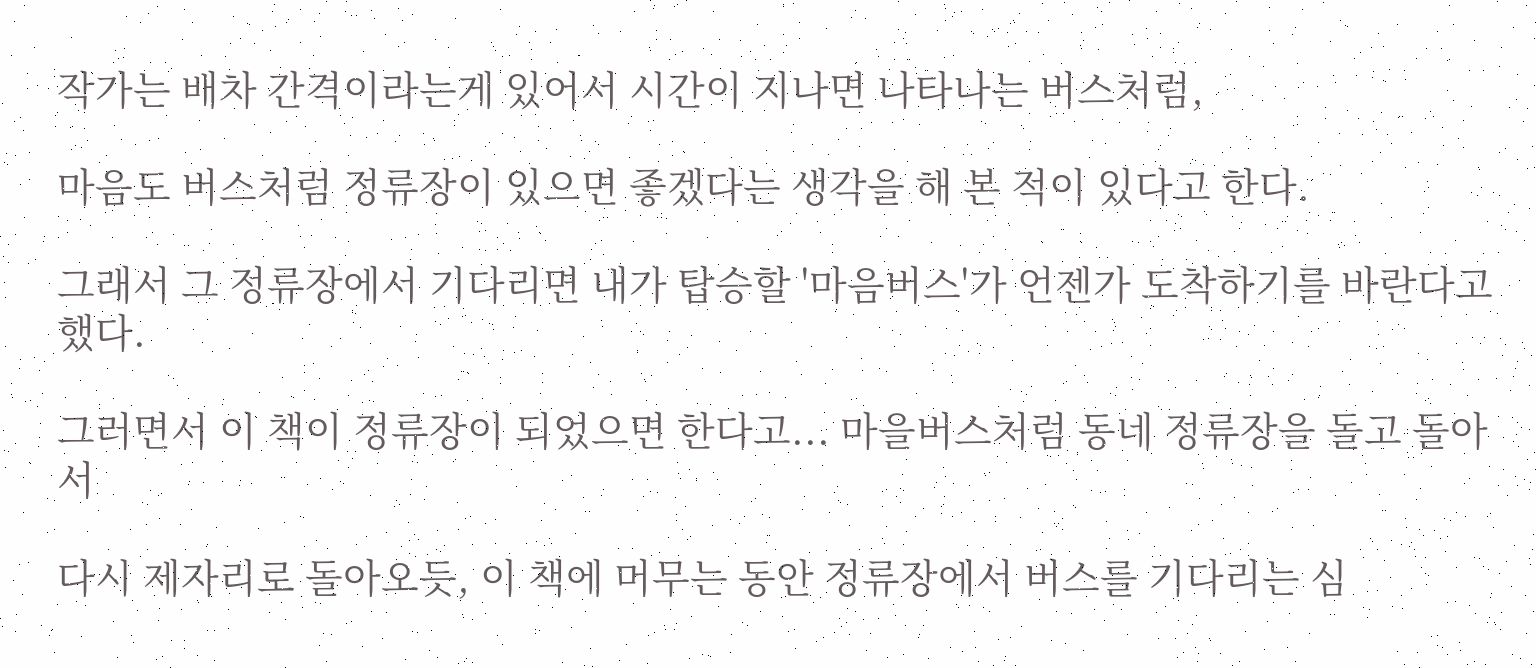작가는 배차 간격이라는게 있어서 시간이 지나면 나타나는 버스처럼,

마음도 버스처럼 정류장이 있으면 좋겠다는 생각을 해 본 적이 있다고 한다.

그래서 그 정류장에서 기다리면 내가 탑승할 '마음버스'가 언젠가 도착하기를 바란다고 했다.

그러면서 이 책이 정류장이 되었으면 한다고... 마을버스처럼 동네 정류장을 돌고 돌아서

다시 제자리로 돌아오듯, 이 책에 머무는 동안 정류장에서 버스를 기다리는 심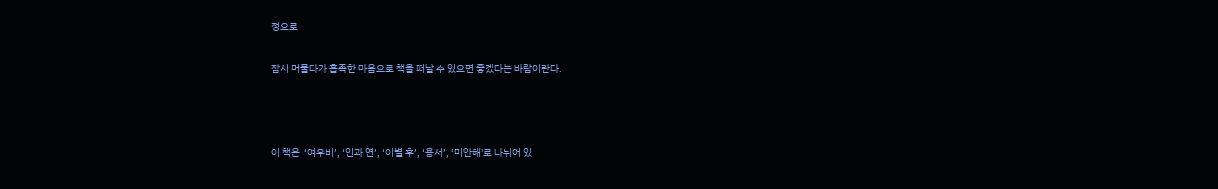정으로

잠시 머물다가 흡족한 마음으로 책을 떠날 수 있으면 좋겠다는 바람이란다.



이 책은  ‘여우비’, ‘인과 연’, ‘이별 후’, ‘용서’, ‘미안해'로 나뉘어 있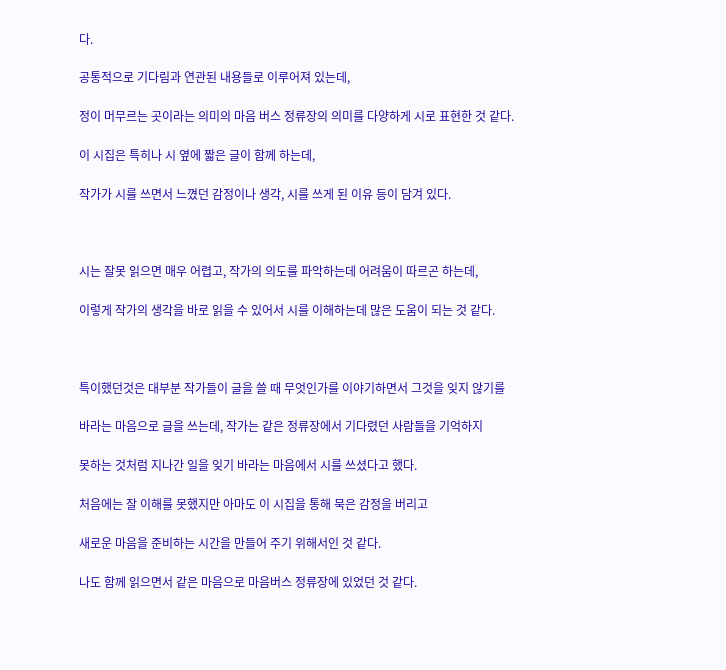다.

공통적으로 기다림과 연관된 내용들로 이루어져 있는데,

정이 머무르는 곳이라는 의미의 마음 버스 정류장의 의미를 다양하게 시로 표현한 것 같다.

이 시집은 특히나 시 옆에 짧은 글이 함께 하는데,

작가가 시를 쓰면서 느꼈던 감정이나 생각, 시를 쓰게 된 이유 등이 담겨 있다.



시는 잘못 읽으면 매우 어렵고, 작가의 의도를 파악하는데 어려움이 따르곤 하는데,

이렇게 작가의 생각을 바로 읽을 수 있어서 시를 이해하는데 많은 도움이 되는 것 같다.



특이했던것은 대부분 작가들이 글을 쓸 때 무엇인가를 이야기하면서 그것을 잊지 않기를

바라는 마음으로 글을 쓰는데, 작가는 같은 정류장에서 기다렸던 사람들을 기억하지

못하는 것처럼 지나간 일을 잊기 바라는 마음에서 시를 쓰셨다고 했다.

처음에는 잘 이해를 못했지만 아마도 이 시집을 통해 묵은 감정을 버리고

새로운 마음을 준비하는 시간을 만들어 주기 위해서인 것 같다.

나도 함께 읽으면서 같은 마음으로 마음버스 정류장에 있었던 것 같다.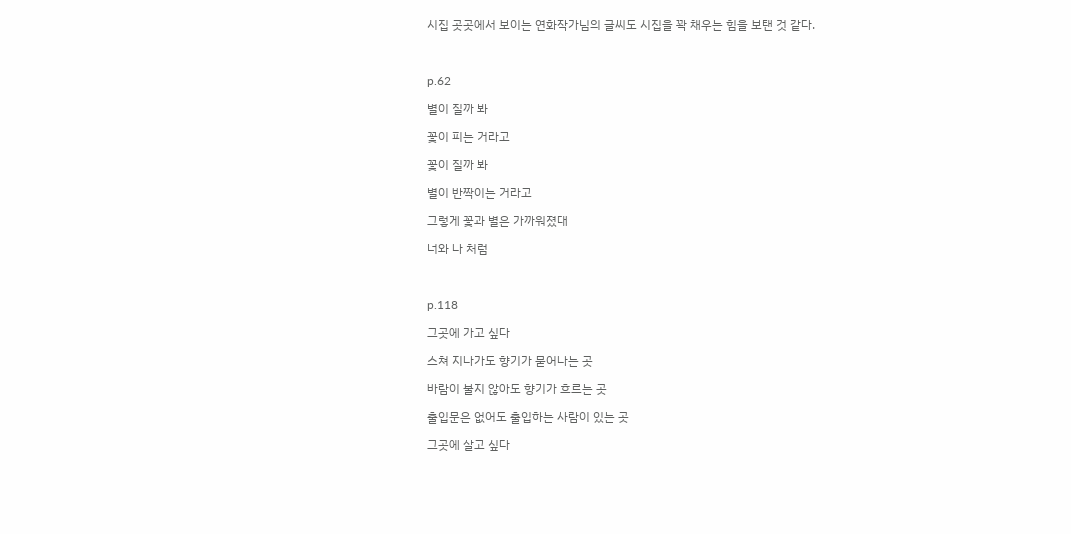시집 곳곳에서 보이는 연화작가님의 글씨도 시집을 꽉 채우는 힘을 보탠 것 같다.



p.62

별이 질까 봐

꽃이 피는 거라고

꽃이 질까 봐

별이 반짝이는 거라고

그렇게 꽃과 별은 가까워졌대

너와 나 처럼



p.118

그곳에 가고 싶다

스쳐 지나가도 향기가 묻어나는 곳

바람이 불지 않아도 향기가 흐르는 곳

출입문은 없어도 출입하는 사람이 있는 곳

그곳에 살고 싶다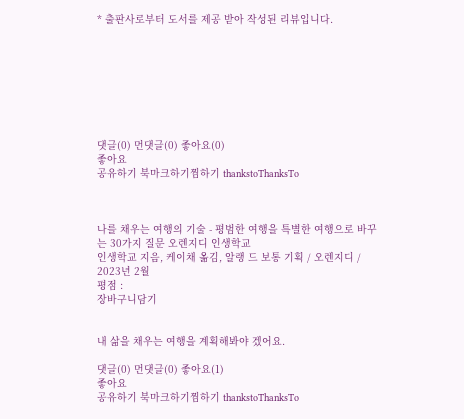* 출판사로부터 도서를 제공 받아 작성된 리뷰입니다.








댓글(0) 먼댓글(0) 좋아요(0)
좋아요
공유하기 북마크하기찜하기 thankstoThanksTo



나를 채우는 여행의 기술 - 평범한 여행을 특별한 여행으로 바꾸는 30가지 질문 오렌지디 인생학교
인생학교 지음, 케이채 옮김, 알랭 드 보통 기획 / 오렌지디 / 2023년 2월
평점 :
장바구니담기


내 삶을 채우는 여행을 계획해봐야 겠어요.

댓글(0) 먼댓글(0) 좋아요(1)
좋아요
공유하기 북마크하기찜하기 thankstoThanksTo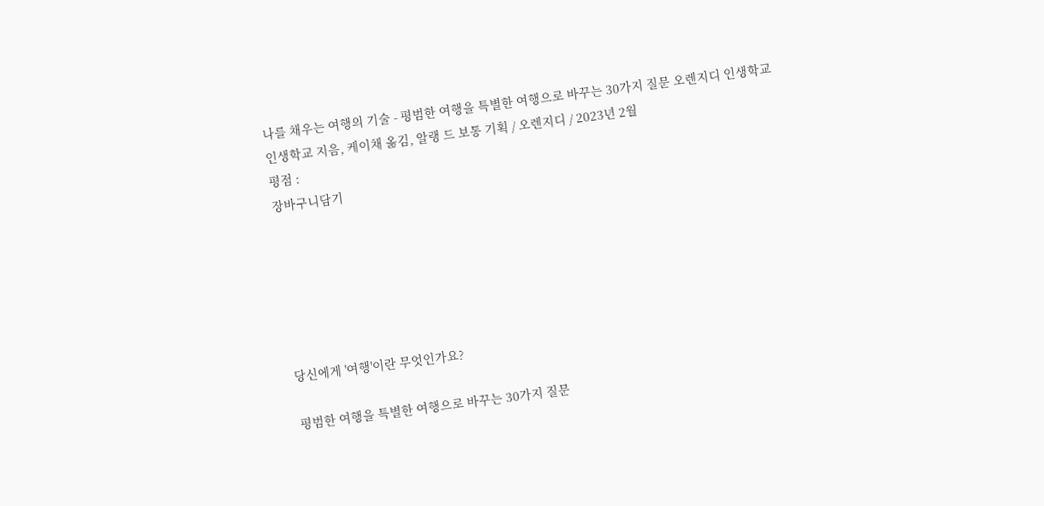나를 채우는 여행의 기술 - 평범한 여행을 특별한 여행으로 바꾸는 30가지 질문 오렌지디 인생학교
인생학교 지음, 케이채 옮김, 알랭 드 보통 기획 / 오렌지디 / 2023년 2월
평점 :
장바구니담기






당신에게 '여행'이란 무엇인가요?

평범한 여행을 특별한 여행으로 바꾸는 30가지 질문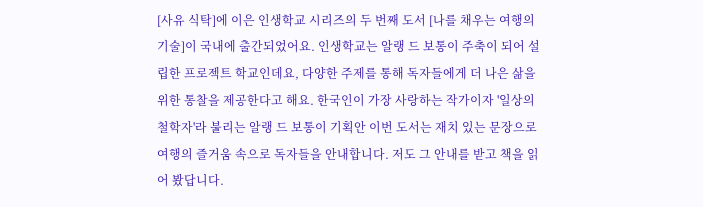[사유 식탁]에 이은 인생학교 시리즈의 두 번째 도서 [나를 채우는 여행의 기술]이 국내에 출간되었어요. 인생학교는 알랭 드 보통이 주축이 되어 설립한 프로젝트 학교인데요, 다양한 주제를 통해 독자들에게 더 나은 삶을 위한 통찰을 제공한다고 해요. 한국인이 가장 사랑하는 작가이자 '일상의 철학자'라 불리는 알랭 드 보통이 기획안 이번 도서는 재치 있는 문장으로 여행의 즐거움 속으로 독자들을 안내합니다. 저도 그 안내를 받고 책을 읽어 봤답니다.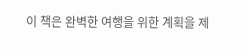이 책은 완벽한 여행을 위한 계획을 제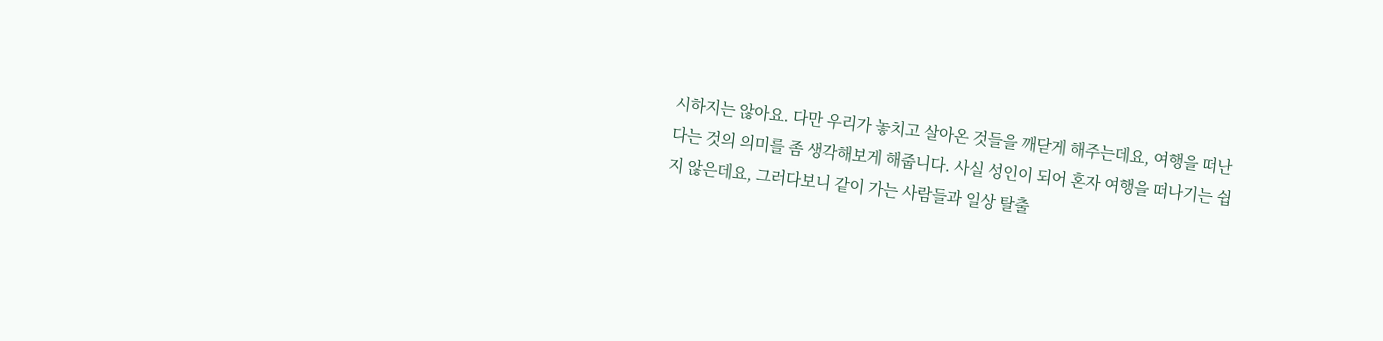시하지는 않아요. 다만 우리가 놓치고 살아온 것들을 깨닫게 해주는데요, 여행을 떠난다는 것의 의미를 좀 생각해보게 해줍니다. 사실 성인이 되어 혼자 여행을 떠나기는 쉽지 않은데요, 그러다보니 같이 가는 사람들과 일상 탈출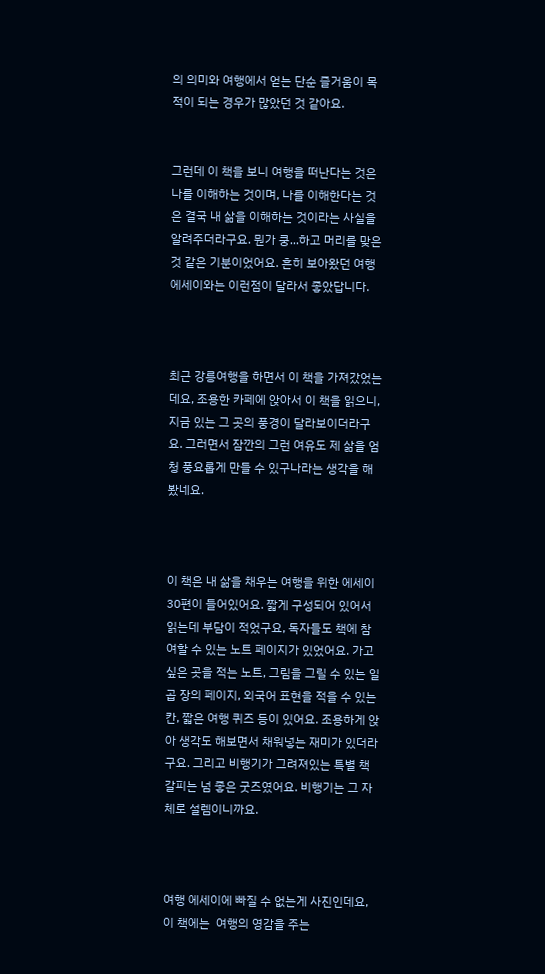의 의미와 여행에서 얻는 단순 즐거움이 목적이 되는 경우가 많았던 것 같아요.


그런데 이 책을 보니 여행을 떠난다는 것은 나를 이해하는 것이며, 나를 이해한다는 것은 결국 내 삶을 이해하는 것이라는 사실을 알려주더라구요. 뭔가 쿵...하고 머리를 맞은 것 같은 기분이었어요. 흔히 보아왔던 여행 에세이와는 이런점이 달라서 좋았답니다.



최근 강릉여행을 하면서 이 책을 가져갔었는데요, 조용한 카페에 앉아서 이 책을 읽으니, 지금 있는 그 곳의 풍경이 달라보이더라구요. 그러면서 잠깐의 그런 여유도 제 삶을 엄청 풍요롭게 만들 수 있구나라는 생각을 해봤네요.



이 책은 내 삶을 채우는 여행을 위한 에세이 30편이 들어있어요. 짧게 구성되어 있어서 읽는데 부담이 적었구요, 독자들도 책에 참여할 수 있는 노트 페이지가 있었어요. 가고 싶은 곳을 적는 노트, 그림을 그릴 수 있는 일곱 장의 페이지, 외국어 표현을 적을 수 있는 칸, 짧은 여행 퀴즈 등이 있어요. 조용하게 앉아 생각도 해보면서 채워넣는 재미가 있더라구요. 그리고 비행기가 그려져있는 특별 책갈피는 넘 좋은 굿즈였어요. 비행기는 그 자체로 설렘이니까요.



여행 에세이에 빠질 수 없는게 사진인데요, 이 책에는  여행의 영감을 주는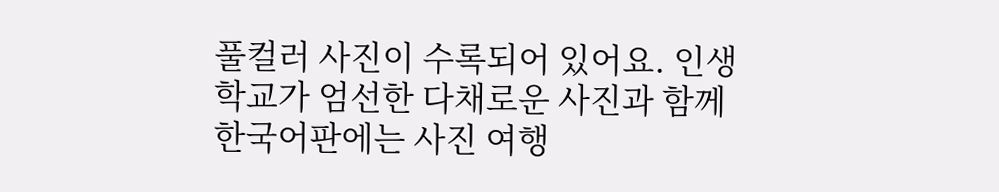풀컬러 사진이 수록되어 있어요. 인생학교가 엄선한 다채로운 사진과 함께 한국어판에는 사진 여행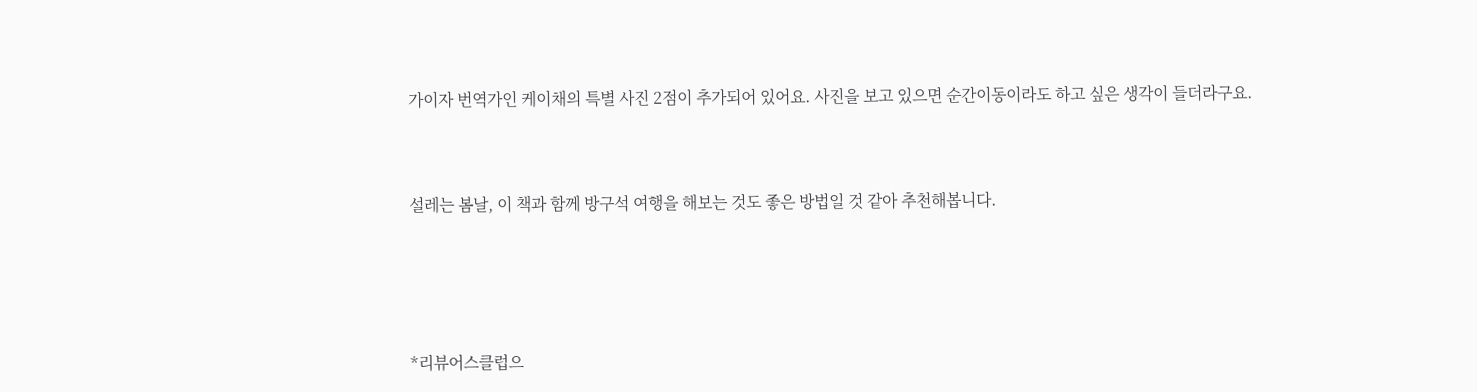가이자 번역가인 케이채의 특별 사진 2점이 추가되어 있어요. 사진을 보고 있으면 순간이동이라도 하고 싶은 생각이 들더라구요.



설레는 봄날, 이 책과 함께 방구석 여행을 해보는 것도 좋은 방법일 것 같아 추천해봅니다.





*리뷰어스클럽으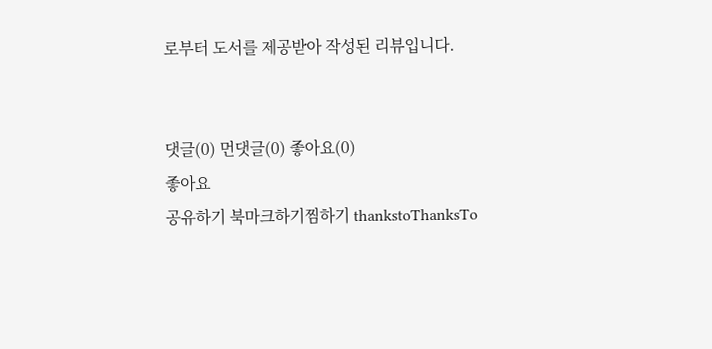로부터 도서를 제공받아 작성된 리뷰입니다.


댓글(0) 먼댓글(0) 좋아요(0)
좋아요
공유하기 북마크하기찜하기 thankstoThanksTo